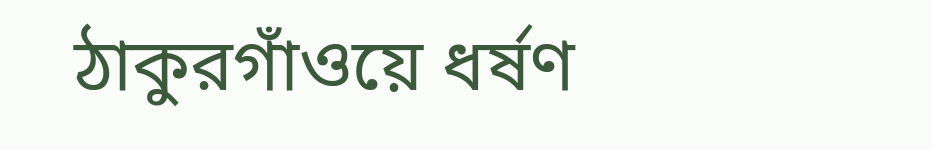ঠাকুরগাঁওয়ে ধর্ষণ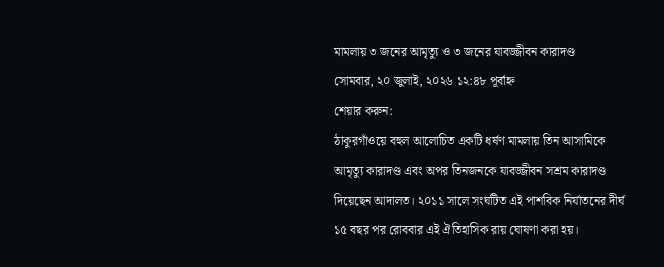মামলায় ৩ জনের আমৃত্যু ও ৩ জনের যাবজ্জীবন কারাদণ্ড
সোমবার, ২০ জুলাই, ২০২৬ ১২:৪৮ পূর্বাহ্ন
শেয়ার করুন:
ঠাকুরগাঁওয়ে বহুল আলোচিত একটি ধর্ষণ মামলায় তিন আসামিকে আমৃত্যু কারাদণ্ড এবং অপর তিনজনকে যাবজ্জীবন সশ্রম কারাদণ্ড দিয়েছেন আদালত। ২০১১ সালে সংঘটিত এই পাশবিক নির্যাতনের দীর্ঘ ১৫ বছর পর রোববার এই ঐতিহাসিক রায় ঘোষণা করা হয়।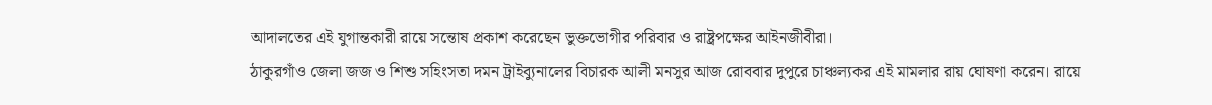আদালতের এই যুগান্তকারী রায়ে সন্তোষ প্রকাশ করেছেন ভুক্তভোগীর পরিবার ও রাষ্ট্রপক্ষের আইনজীবীরা।
ঠাকুরগাঁও জেলা জজ ও শিশু সহিংসতা দমন ট্রাইব্যুনালের বিচারক আলী মনসুর আজ রোববার দুপুরে চাঞ্চল্যকর এই মামলার রায় ঘোষণা করেন। রায়ে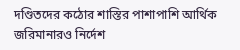দণ্ডিতদের কঠোর শাস্তির পাশাপাশি আর্থিক জরিমানারও নির্দেশ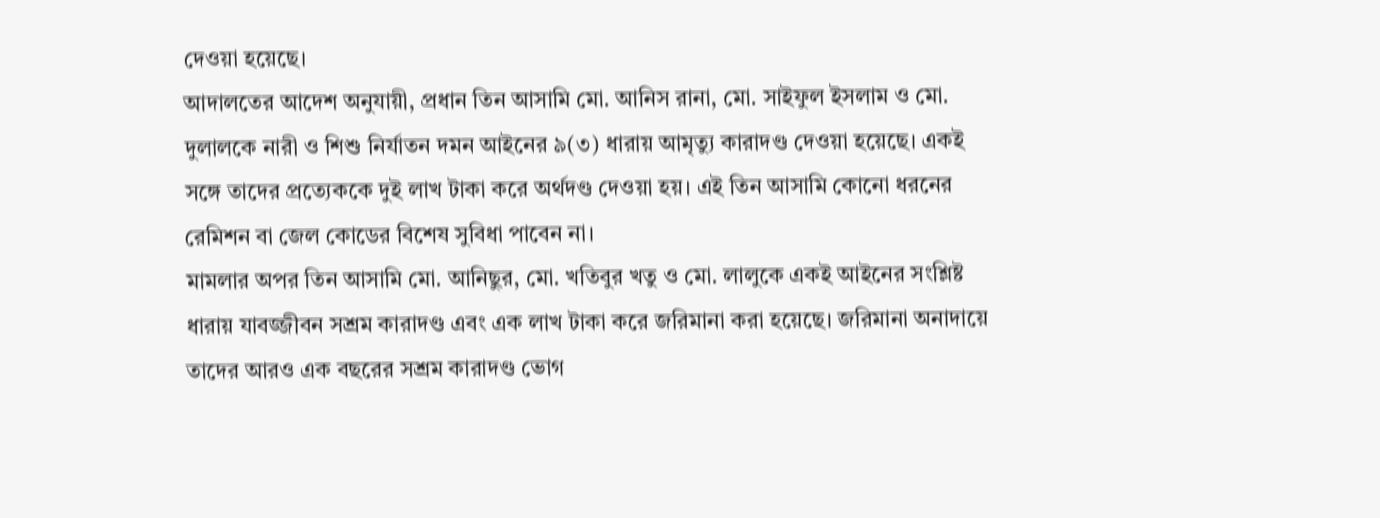দেওয়া হয়েছে।
আদালতের আদেশ অনুযায়ী, প্রধান তিন আসামি মো. আনিস রানা, মো. সাইফুল ইসলাম ও মো. দুলালকে নারী ও শিশু নির্যাতন দমন আইনের ৯(৩) ধারায় আমৃত্যু কারাদণ্ড দেওয়া হয়েছে। একই সঙ্গে তাদের প্রত্যেককে দুই লাখ টাকা করে অর্থদণ্ড দেওয়া হয়। এই তিন আসামি কোনো ধরনের রেমিশন বা জেল কোডের বিশেষ সুবিধা পাবেন না।
মামলার অপর তিন আসামি মো. আনিছুর, মো. খতিবুর খতু ও মো. লালুকে একই আইনের সংশ্লিষ্ট ধারায় যাবজ্জীবন সশ্রম কারাদণ্ড এবং এক লাখ টাকা করে জরিমানা করা হয়েছে। জরিমানা অনাদায়ে তাদের আরও এক বছরের সশ্রম কারাদণ্ড ভোগ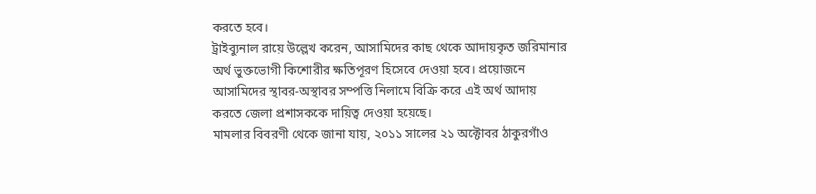করতে হবে।
ট্রাইব্যুনাল রায়ে উল্লেখ করেন, আসামিদের কাছ থেকে আদায়কৃত জরিমানার অর্থ ভুক্তভোগী কিশোরীর ক্ষতিপূরণ হিসেবে দেওয়া হবে। প্রয়োজনে আসামিদের স্থাবর-অস্থাবর সম্পত্তি নিলামে বিক্রি করে এই অর্থ আদায় করতে জেলা প্রশাসককে দায়িত্ব দেওয়া হয়েছে।
মামলার বিবরণী থেকে জানা যায়, ২০১১ সালের ২১ অক্টোবর ঠাকুরগাঁও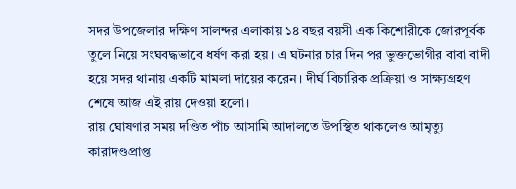সদর উপজেলার দক্ষিণ সালন্দর এলাকায় ১৪ বছর বয়সী এক কিশোরীকে জোরপূর্বক তুলে নিয়ে সংঘবদ্ধভাবে ধর্ষণ করা হয়। এ ঘটনার চার দিন পর ভুক্তভোগীর বাবা বাদী হয়ে সদর থানায় একটি মামলা দায়ের করেন। দীর্ঘ বিচারিক প্রক্রিয়া ও সাক্ষ্যগ্রহণ শেষে আজ এই রায় দেওয়া হলো।
রায় ঘোষণার সময় দণ্ডিত পাঁচ আসামি আদালতে উপস্থিত থাকলেও আমৃত্যু কারাদণ্ডপ্রাপ্ত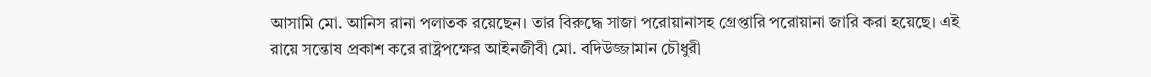আসামি মো. আনিস রানা পলাতক রয়েছেন। তার বিরুদ্ধে সাজা পরোয়ানাসহ গ্রেপ্তারি পরোয়ানা জারি করা হয়েছে। এই রায়ে সন্তোষ প্রকাশ করে রাষ্ট্রপক্ষের আইনজীবী মো. বদিউজ্জামান চৌধুরী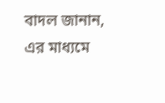বাদল জানান, এর মাধ্যমে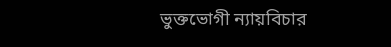ভুক্তভোগী ন্যায়বিচার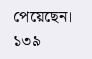পেয়েছেন।
১৩৯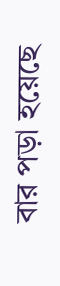বার পড়া হয়েছে